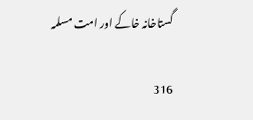گستاخانہ خاکے اور امت مسلمہ

316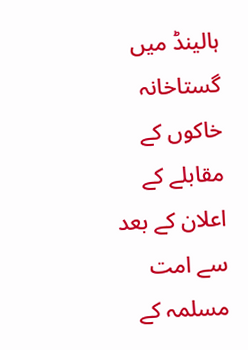ہالینڈ میں گستاخانہ خاکوں کے مقابلے کے اعلان کے بعد سے امت مسلمہ کے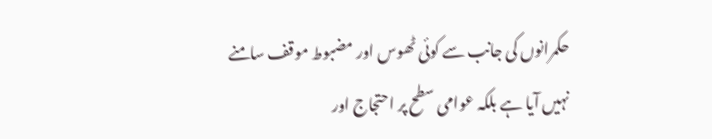حکمرانوں کی جانب سے کوئی ٹھوس اور مضبوط موقف سامنے نہیں آیا ہے بلکہ عوامی سطح پر احتجاج اور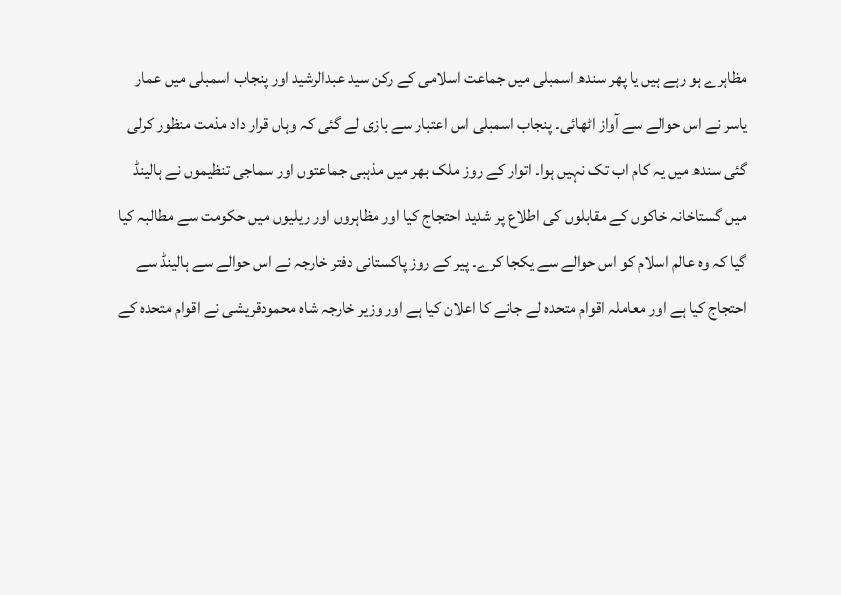مظاہرے ہو رہے ہیں یا پھر سندھ اسمبلی میں جماعت اسلامی کے رکن سید عبدالرشید اور پنجاب اسمبلی میں عمار یاسر نے اس حوالے سے آواز اٹھائی۔ پنجاب اسمبلی اس اعتبار سے بازی لے گئی کہ وہاں قرار داد مذمت منظور کرلی گئی سندھ میں یہ کام اب تک نہیں ہوا۔ اتوار کے روز ملک بھر میں مذہبی جماعتوں اور سماجی تنظیموں نے ہالینڈ میں گستاخانہ خاکوں کے مقابلوں کی اطلاع پر شدید احتجاج کیا اور مظاہروں اور ریلیوں میں حکومت سے مطالبہ کیا گیا کہ وہ عالم اسلام کو اس حوالے سے یکجا کرے۔ پیر کے روز پاکستانی دفتر خارجہ نے اس حوالے سے ہالینڈ سے احتجاج کیا ہے اور معاملہ اقوام متحدہ لے جانے کا اعلان کیا ہے اور وزیر خارجہ شاہ محمودقریشی نے اقوام متحدہ کے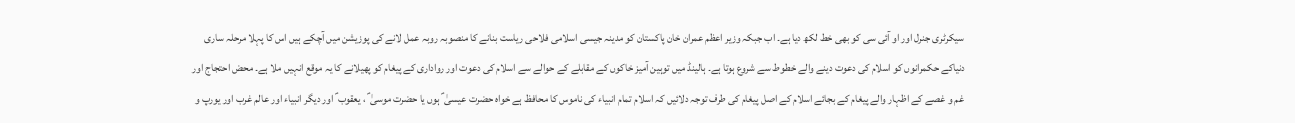سیکرٹری جنرل اور او آئی سی کو بھی خط لکھ دیا ہے۔ اب جبکہ وزیر اعظم عمران خان پاکستان کو مدینہ جیسی اسلامی فلاحی ریاست بنانے کا منصوبہ روبہ عمل لانے کی پوزیشن میں آچکے ہیں اس کا پہلا مرحلہ ساری دنیاکے حکمرانوں کو اسلام کی دعوت دینے والے خطوط سے شروع ہوتا ہے۔ ہالینڈ میں توہین آمیز خاکوں کے مقابلے کے حوالے سے اسلام کی دعوت اور رواداری کے پیغام کو پھیلانے کا یہ موقع انہیں ملا ہے۔ محض احتجاج اور غم و غصے کے اظہار والے پیغام کے بجائے اسلام کے اصل پیغام کی طرف توجہ دلائیں کہ اسلام تمام انبیاء کی ناموس کا محافظ ہے خواہ حضرت عیسیٰ ؑ ہوں یا حضرت موسیٰ ؑ ، یعقوب ؑ اور دیگر انبیاء اور عالم غرب اور یورپ و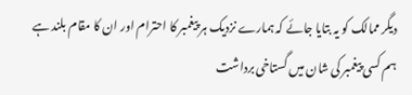دیگر ممالک کو یہ بتایا جائے کہ ہمارے نزدیک ہر پیغمبر کا احترام اور ان کا مقام بلند ہے ہم کسی پیغمبر کی شان میں گستاخی برداشت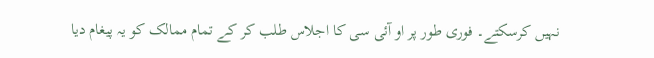نہیں کرسکتے۔ فوری طور پر او آئی سی کا اجلاس طلب کر کے تمام ممالک کو یہ پیغام دیا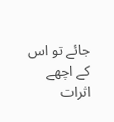جائے تو اس کے اچھے اثرات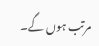مرتب ہوں گے۔